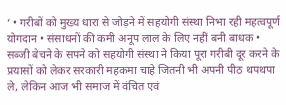‘ • गरीबों को मुख्य धारा से जोड़ने में सहयोगी संस्था निभा रही महत्वपूर्ण योगदान • संसाधनों की कमी अनूप लाल के लिए नहीं बनी बाधक • सब्जी बेचने के सपने को सहयोगी संस्था ने किया पूरा गरीबी दूर करने के प्रयासों को लेकर सरकारी महकमा चाहे जितनी भी अपनी पीठ थपथपा ले, लेकिन आज भी समाज में वंचित एवं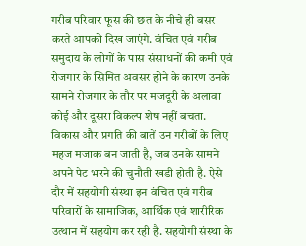गरीब परिवार फूस की छत के नीचे ही बसर करते आपको दिख जाएंगे. वंचित एवं गरीब समुदाय के लोगों के पास संसाधनों की कमी एवं रोजगार के सिमित अवसर होने के कारण उनके सामने रोजगार के तौर पर मजदूरी के अलावा कोई और दूसरा विकल्प शेष नहीं बचता. विकास और प्रगति की बातें उन गरीबों के लिए महज मजाक बन जाती है, जब उनके सामने अपने पेट भरने की चुनौती खडी होती है. ऐसे दौर में सहयोगी संस्था इन वंचित एवं गरीब परिवारों के सामाजिक, आर्थिक एवं शारीरिक उत्थान में सहयोग कर रही है. सहयोगी संस्था के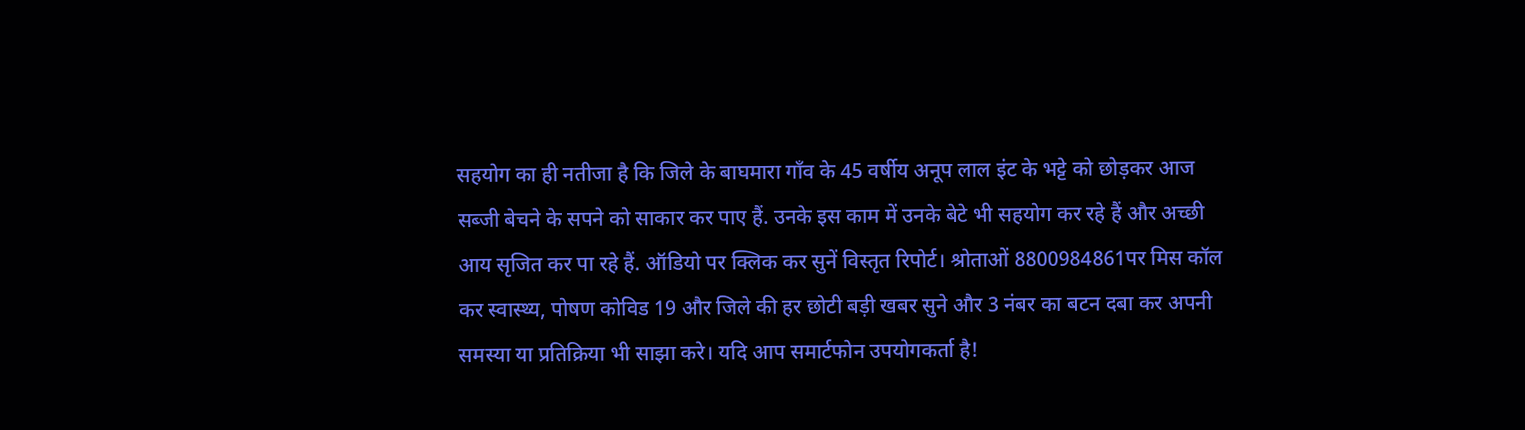सहयोग का ही नतीजा है कि जिले के बाघमारा गाँव के 45 वर्षीय अनूप लाल इंट के भट्टे को छोड़कर आज सब्जी बेचने के सपने को साकार कर पाए हैं. उनके इस काम में उनके बेटे भी सहयोग कर रहे हैं और अच्छी आय सृजित कर पा रहे हैं. ऑडियो पर क्लिक कर सुनें विस्तृत रिपोर्ट। श्रोताओं 8800984861पर मिस कॉल कर स्वास्थ्य, पोषण कोविड 19 और जिले की हर छोटी बड़ी खबर सुने और 3 नंबर का बटन दबा कर अपनी समस्या या प्रतिक्रिया भी साझा करे। यदि आप समार्टफोन उपयोगकर्ता है!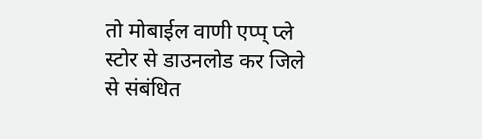तो मोबाईल वाणी एप्प् प्ले स्टोर से डाउनलोड कर जिले से संबंधित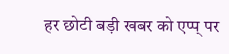हर छोटी बड़ी खबर को एप्प् पर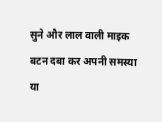सुने और लाल वाली माइक बटन दबा कर अपनी समस्या या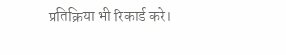प्रतिक्रिया भी रिकार्ड करे।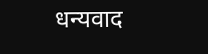धन्यवाद